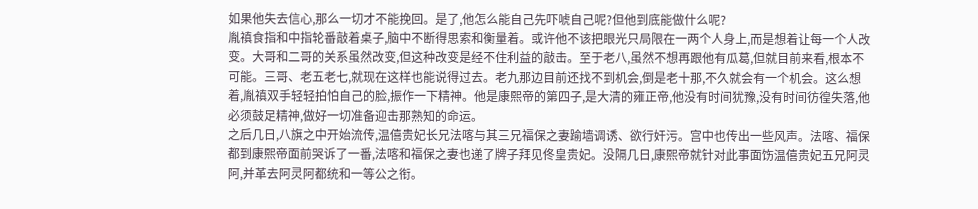如果他失去信心,那么一切才不能挽回。是了,他怎么能自己先吓唬自己呢?但他到底能做什么呢?
胤禛食指和中指轮番敲着桌子,脑中不断得思索和衡量着。或许他不该把眼光只局限在一两个人身上,而是想着让每一个人改变。大哥和二哥的关系虽然改变,但这种改变是经不住利益的敲击。至于老八,虽然不想再跟他有瓜葛,但就目前来看,根本不可能。三哥、老五老七,就现在这样也能说得过去。老九那边目前还找不到机会,倒是老十那,不久就会有一个机会。这么想着,胤禛双手轻轻拍怕自己的脸,振作一下精神。他是康熙帝的第四子,是大清的雍正帝,他没有时间犹豫,没有时间彷徨失落,他必须鼓足精神,做好一切准备迎击那熟知的命运。
之后几日,八旗之中开始流传,温僖贵妃长兄法喀与其三兄福保之妻踰墙调诱、欲行奸污。宫中也传出一些风声。法喀、福保都到康熙帝面前哭诉了一番,法喀和福保之妻也递了牌子拜见佟皇贵妃。没隔几日,康熙帝就针对此事面饬温僖贵妃五兄阿灵阿,并革去阿灵阿都统和一等公之衔。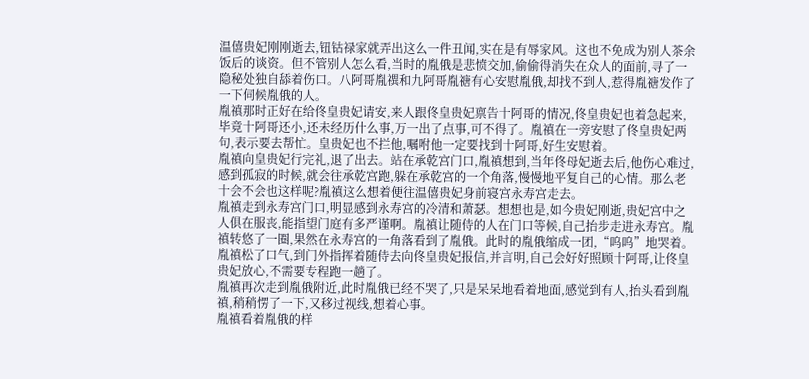温僖贵妃刚刚逝去,钮钴禄家就弄出这么一件丑闻,实在是有辱家风。这也不免成为别人茶余饭后的谈资。但不管别人怎么看,当时的胤俄是悲愤交加,偷偷得消失在众人的面前,寻了一隐秘处独自舔着伤口。八阿哥胤禩和九阿哥胤禟有心安慰胤俄,却找不到人,惹得胤禟发作了一下伺候胤俄的人。
胤禛那时正好在给佟皇贵妃请安,来人跟佟皇贵妃禀告十阿哥的情况,佟皇贵妃也着急起来,毕竟十阿哥还小,还未经历什么事,万一出了点事,可不得了。胤禛在一旁安慰了佟皇贵妃两句,表示要去帮忙。皇贵妃也不拦他,嘱咐他一定要找到十阿哥,好生安慰着。
胤禛向皇贵妃行完礼,退了出去。站在承乾宫门口,胤禛想到,当年佟母妃逝去后,他伤心难过,感到孤寂的时候,就会往承乾宫跑,躲在承乾宫的一个角落,慢慢地平复自己的心情。那么老十会不会也这样呢?胤禛这么想着便往温僖贵妃身前寝宫永寿宫走去。
胤禛走到永寿宫门口,明显感到永寿宫的冷清和萧瑟。想想也是,如今贵妃刚逝,贵妃宫中之人俱在服丧,能指望门庭有多严谨啊。胤禛让随侍的人在门口等候,自己抬步走进永寿宫。胤禛转悠了一圈,果然在永寿宫的一角落看到了胤俄。此时的胤俄缩成一团,“呜呜”地哭着。胤禛松了口气,到门外指挥着随侍去向佟皇贵妃报信,并言明,自己会好好照顾十阿哥,让佟皇贵妃放心,不需要专程跑一趟了。
胤禛再次走到胤俄附近,此时胤俄已经不哭了,只是呆呆地看着地面,感觉到有人,抬头看到胤禛,稍稍愣了一下,又移过视线,想着心事。
胤禛看着胤俄的样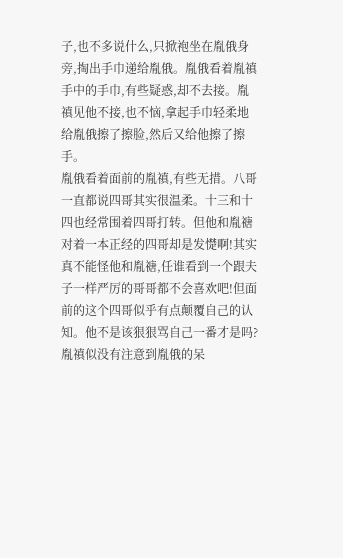子,也不多说什么,只掀袍坐在胤俄身旁,掏出手巾递给胤俄。胤俄看着胤禛手中的手巾,有些疑惑,却不去接。胤禛见他不接,也不恼,拿起手巾轻柔地给胤俄擦了擦脸,然后又给他擦了擦手。
胤俄看着面前的胤禛,有些无措。八哥一直都说四哥其实很温柔。十三和十四也经常围着四哥打转。但他和胤禟对着一本正经的四哥却是发憷啊!其实真不能怪他和胤禟,任谁看到一个跟夫子一样严厉的哥哥都不会喜欢吧!但面前的这个四哥似乎有点颠覆自己的认知。他不是该狠狠骂自己一番才是吗?
胤禛似没有注意到胤俄的呆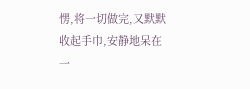愣,将一切做完,又默默收起手巾,安静地呆在一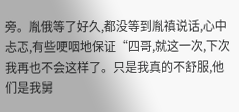旁。胤俄等了好久,都没等到胤禛说话,心中忐忑,有些哽咽地保证“四哥,就这一次,下次我再也不会这样了。只是我真的不舒服,他们是我舅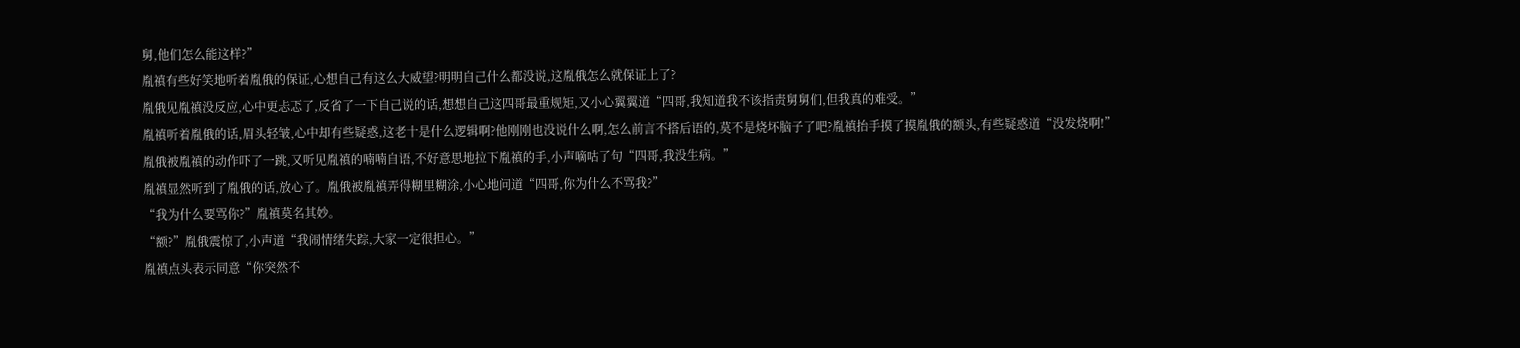舅,他们怎么能这样?”
胤禛有些好笑地听着胤俄的保证,心想自己有这么大威望?明明自己什么都没说,这胤俄怎么就保证上了?
胤俄见胤禛没反应,心中更忐忑了,反省了一下自己说的话,想想自己这四哥最重规矩,又小心翼翼道“四哥,我知道我不该指责舅舅们,但我真的难受。”
胤禛听着胤俄的话,眉头轻皱,心中却有些疑惑,这老十是什么逻辑啊?他刚刚也没说什么啊,怎么前言不搭后语的,莫不是烧坏脑子了吧?胤禛抬手摸了摸胤俄的额头,有些疑惑道“没发烧啊!”
胤俄被胤禛的动作吓了一跳,又听见胤禛的喃喃自语,不好意思地拉下胤禛的手,小声嘀咕了句“四哥,我没生病。”
胤禛显然听到了胤俄的话,放心了。胤俄被胤禛弄得糊里糊涂,小心地问道“四哥,你为什么不骂我?”
“我为什么要骂你?”胤禛莫名其妙。
“额?”胤俄震惊了,小声道“我闹情绪失踪,大家一定很担心。”
胤禛点头表示同意“你突然不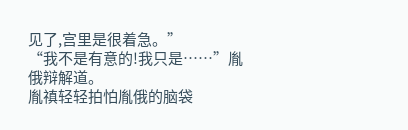见了,宫里是很着急。”
“我不是有意的!我只是……”胤俄辩解道。
胤禛轻轻拍怕胤俄的脑袋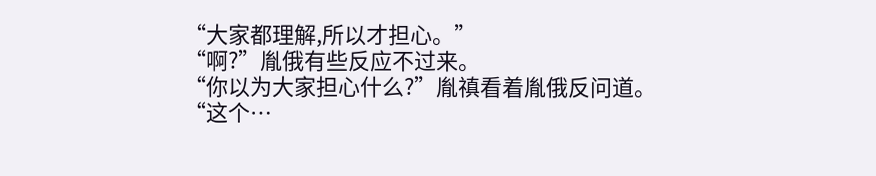“大家都理解,所以才担心。”
“啊?”胤俄有些反应不过来。
“你以为大家担心什么?”胤禛看着胤俄反问道。
“这个…